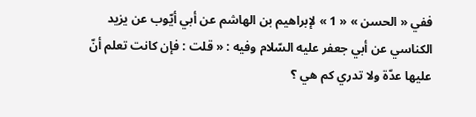ففي « الحسن » « 1 » لإبراهيم بن الهاشم عن أبي أيّوب عن يزيد الكناسي عن أبي جعفر عليه السّلام وفيه : « قلت : فإن كانت تعلم أنّ عليها عدّة ولا تدري كم هي ؟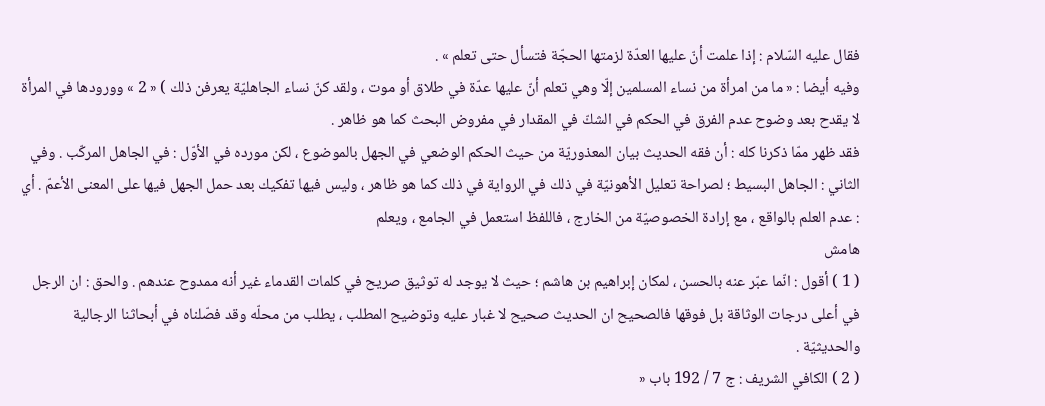فقال عليه السّلام : إذا علمت أنّ عليها العدّة لزمتها الحجّة فتسأل حتى تعلم » .
وفيه أيضا : « ما من امرأة من نساء المسلمين إلّا وهي تعلم أنّ عليها عدّة في طلاق أو موت ، ولقد كنّ نساء الجاهليّة يعرفن ذلك ) « 2 » وورودها في المرأة لا يقدح بعد وضوح عدم الفرق في الحكم في الشكّ في المقدار في مفروض البحث كما هو ظاهر .
فقد ظهر ممّا ذكرنا كله : أن فقه الحديث بيان المعذوريّة من حيث الحكم الوضعي في الجهل بالموضوع ، لكن مورده في الأوّل : في الجاهل المركّب . وفي الثاني : الجاهل البسيط ؛ لصراحة تعليل الأهونيّة في ذلك في الرواية في ذلك كما هو ظاهر ، وليس فيها تفكيك بعد حمل الجهل فيها على المعنى الأعمّ . أي : عدم العلم بالواقع ، مع إرادة الخصوصيّة من الخارج ، فاللفظ استعمل في الجامع ، ويعلم
هامش
( 1 ) أقول : انّما عبّر عنه بالحسن ، لمكان إبراهيم بن هاشم ؛ حيث لا يوجد له توثيق صريح في كلمات القدماء غير أنه ممدوح عندهم . والحق : ان الرجل في أعلى درجات الوثاقة بل فوقها فالصحيح ان الحديث صحيح لا غبار عليه وتوضيح المطلب ، يطلب من محلّه وقد فصّلناه في أبحاثنا الرجالية والحديثيّة .
( 2 ) الكافي الشريف : ج 7 / 192 باب «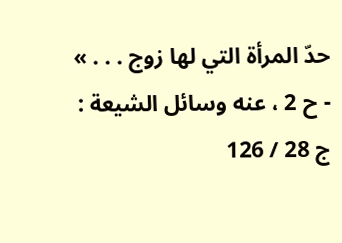حدّ المرأة التي لها زوج . . . » - ح 2 ، عنه وسائل الشيعة :
ج 28 / 126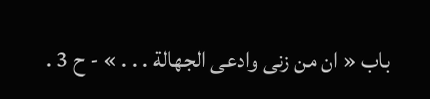باب « ان من زنى وادعى الجهالة . . . » - ح 3 .